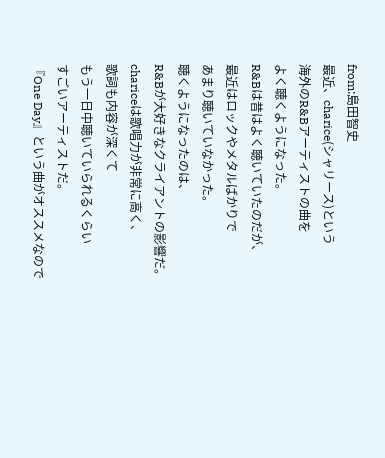from:島田智史
最近、charice(シャリース)という
海外のR&Bアーティストの曲を
よく聴くようになった。
R&Bは昔はよく聴いていたのだが、
最近はロックやメタルばかりで
あまり聴いていなかった。
聴くようになったのは、
R&Bが大好きなクライアントの影響だ。
chariceは歌唱力が非常に高く、
歌詞も内容が深くて
もう一日中聴いていられるくらい
すごいアーティストだ。
『One Day』という曲がオススメなので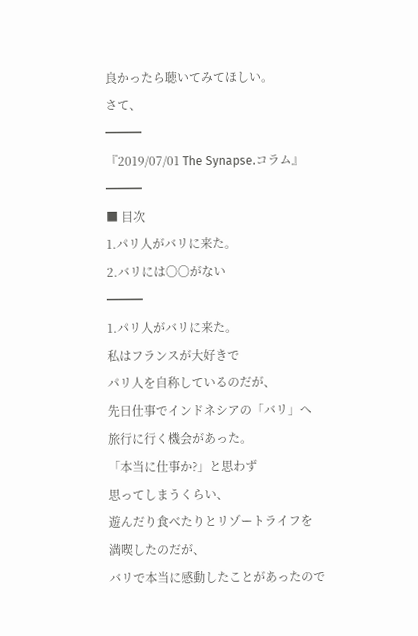良かったら聴いてみてほしい。
さて、
━━━
『2019/07/01 The Synapse.コラム』
━━━
■ 目次
1.パリ人がバリに来た。
2.バリには〇〇がない
━━━
1.パリ人がバリに来た。
私はフランスが大好きで
パリ人を自称しているのだが、
先日仕事でインドネシアの「バリ」へ
旅行に行く機会があった。
「本当に仕事か?」と思わず
思ってしまうくらい、
遊んだり食べたりとリゾートライフを
満喫したのだが、
バリで本当に感動したことがあったので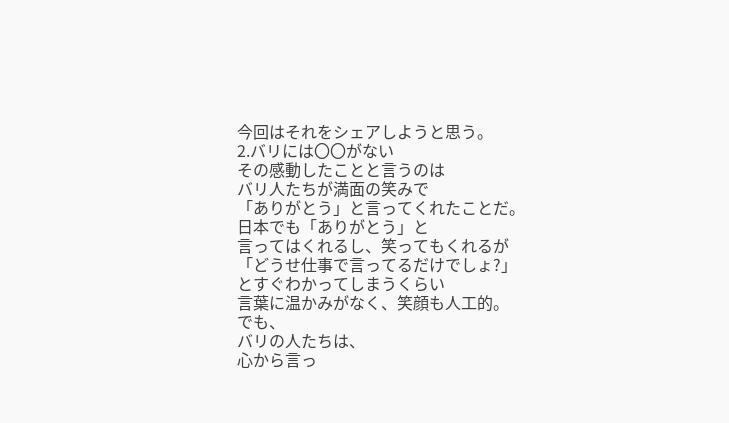今回はそれをシェアしようと思う。
2.バリには〇〇がない
その感動したことと言うのは
バリ人たちが満面の笑みで
「ありがとう」と言ってくれたことだ。
日本でも「ありがとう」と
言ってはくれるし、笑ってもくれるが
「どうせ仕事で言ってるだけでしょ?」
とすぐわかってしまうくらい
言葉に温かみがなく、笑顔も人工的。
でも、
バリの人たちは、
心から言っ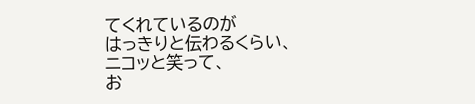てくれているのが
はっきりと伝わるくらい、
ニコッと笑って、
お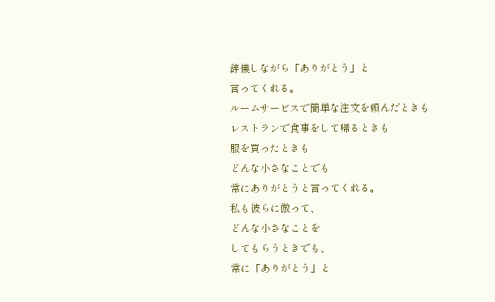辞儀しながら「ありがとう」と
言ってくれる。
ルームサービスで簡単な注文を頼んだときも
レストランで食事をして帰るときも
服を買ったときも
どんな小さなことでも
常にありがとうと言ってくれる。
私も彼らに倣って、
どんな小さなことを
してもらうときでも、
常に「ありがとう」と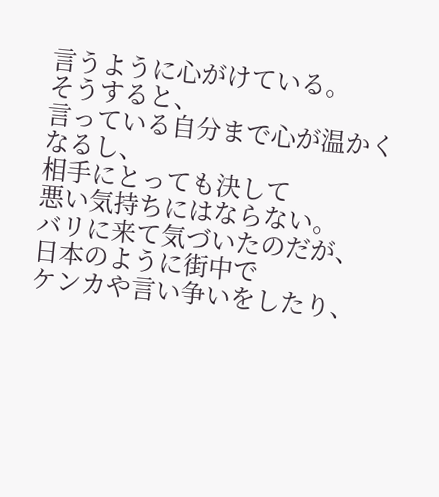言うように心がけている。
そうすると、
言っている自分まで心が温かくなるし、
相手にとっても決して
悪い気持ちにはならない。
バリに来て気づいたのだが、
日本のように街中で
ケンカや言い争いをしたり、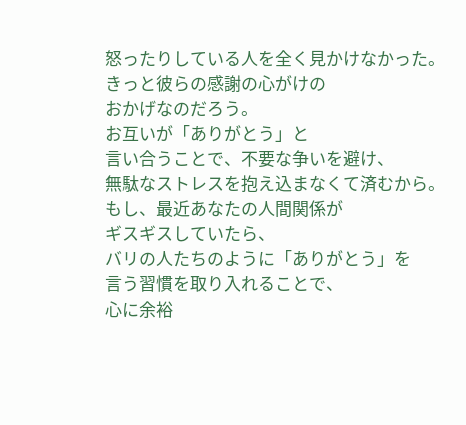怒ったりしている人を全く見かけなかった。
きっと彼らの感謝の心がけの
おかげなのだろう。
お互いが「ありがとう」と
言い合うことで、不要な争いを避け、
無駄なストレスを抱え込まなくて済むから。
もし、最近あなたの人間関係が
ギスギスしていたら、
バリの人たちのように「ありがとう」を
言う習慣を取り入れることで、
心に余裕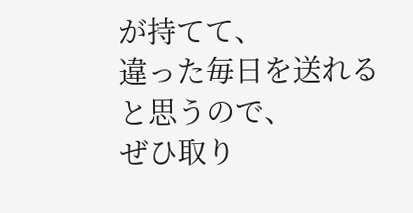が持てて、
違った毎日を送れると思うので、
ぜひ取り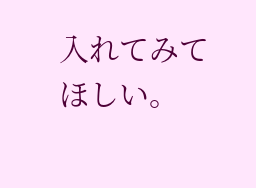入れてみてほしい。